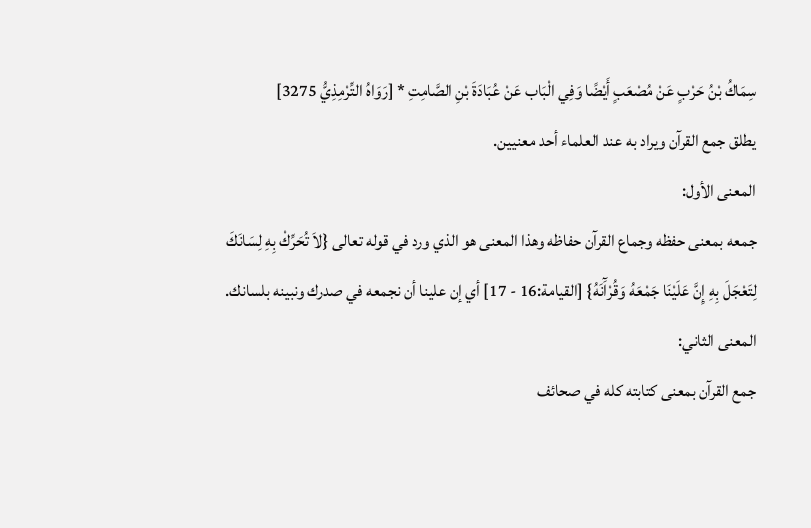سِمَاكُ بْنُ حَرْبٍ عَنْ مُصْعَبٍ أَيْضًا وَفِي الْبَاب عَنْ عُبَادَةَ بْنِ الصَّامِتِ * [رَوَاهُ التِّرْمِذِيُّ 3275]
يطلق جمع القرآن ويراد به عند العلماء أحد معنيين.
المعنى الأول:
جمعه بمعنى حفظه وجماع القرآن حفاظه وهذا المعنى هو الذي ورد في قوله تعالى {لاَ تُحَرِّكْ بِهِ لِسَانَكَ لِتَعْجَلَ بِهِ إِنَّ عَلَيْنَا جَمْعَهُ وَقُرْآَنَهُ} [القيامة:16 - 17] أي إن علينا أن نجمعه في صدرك ونبينه بلسانك.
المعنى الثاني:
جمع القرآن بمعنى كتابته كله في صحائف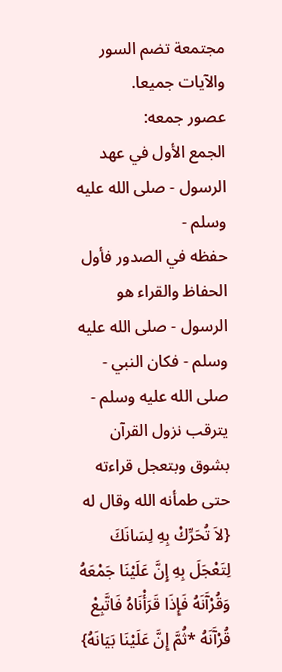مجتمعة تضم السور والآيات جميعا.
عصور جمعه:
الجمع الأول في عهد الرسول - صلى الله عليه وسلم -
حفظه في الصدور فأول الحفاظ والقراء هو الرسول - صلى الله عليه وسلم - فكان النبي - صلى الله عليه وسلم - يترقب نزول القرآن بشوق وبتعجل قراءته حتى طمأنه الله وقال له {لاَ تُحَرِّكْ بِهِ لِسَانَكَ لِتَعْجَلَ بِهِ إِنَّ عَلَيْنَا جَمْعَهُ وَقُرْآَنَهُ فَإِذَا قَرَأْنَاهُ فَاتَّبِعْ قُرْآَنَهُ *ثُمَّ إِنَّ عَلَيْنَا بَيَانَهُ}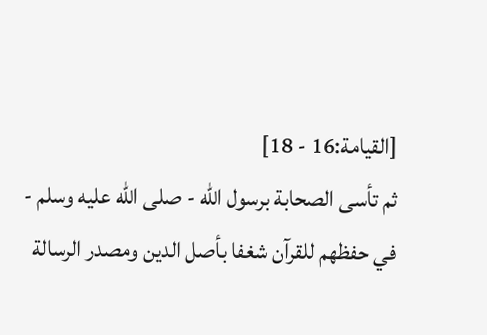[القيامة:16 - 18]
ثم تأسى الصحابة برسول الله - صلى الله عليه وسلم - في حفظهم للقرآن شغفا بأصل الدين ومصدر الرسالة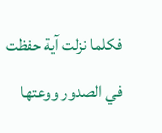فكلما نزلت آية حفظت في الصدور ووعتها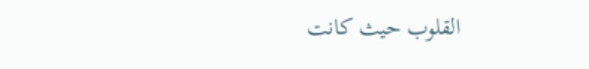القلوب حيث كانت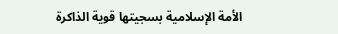الأمة الإسلامية بسجيتها قوية الذاكرة